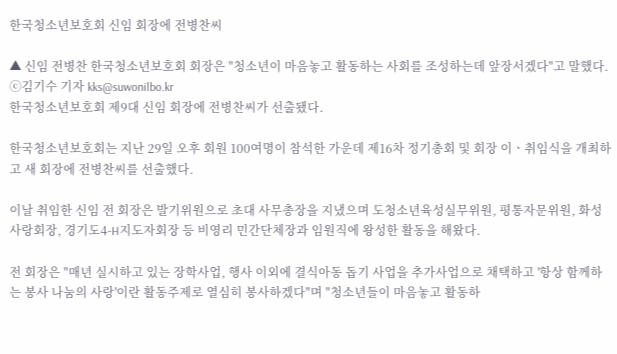한국청소년보호회 신임 회장에 전병찬씨

▲ 신임 전병찬 한국청소년보호회 회장은 "청소년이 마음놓고 활동하는 사회를 조성하는데 앞장서겠다"고 말했다. ⓒ김기수 기자 kks@suwonilbo.kr
한국청소년보호회 제9대 신임 회장에 전병찬씨가 선출됐다.

한국청소년보호회는 지난 29일 오후 회원 100여명이 참석한 가운데 제16차 정기총회 및 회장 이ㆍ취임식을 개최하고 새 회장에 전병찬씨를 선출했다.

이날 취임한 신임 전 회장은 발기위원으로 초대 사무총장을 지냈으며 도청소년육성실무위원, 평통자문위원, 화성사랑회장, 경기도4-H지도자회장 등 비영리 민간단체장과 임원직에 왕성한 활동을 해왔다.

전 회장은 "매년 실시하고 있는 장학사업, 행사 이외에 결식아동 돕기 사업을 추가사업으로 채택하고 '항상 함께하는 봉사 나눔의 사랑'이란 활동주제로 열심히 봉사하겠다"며 "청소년들이 마음놓고 활동하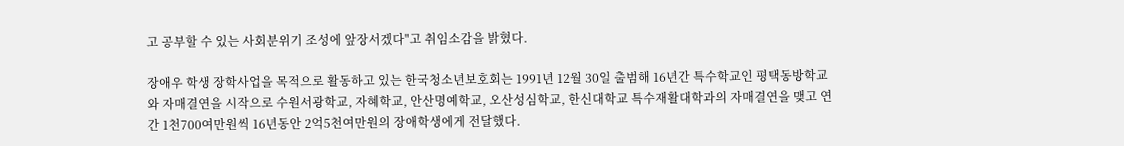고 공부할 수 있는 사회분위기 조성에 앞장서겠다"고 취임소감을 밝혔다.

장애우 학생 장학사업을 목적으로 활동하고 있는 한국청소년보호회는 1991년 12월 30일 출범해 16년간 특수학교인 평택동방학교와 자매결연을 시작으로 수원서광학교, 자혜학교, 안산명예학교, 오산성심학교, 한신대학교 특수재활대학과의 자매결연을 맺고 연간 1천700여만원씩 16년동안 2억5천여만원의 장애학생에게 전달했다.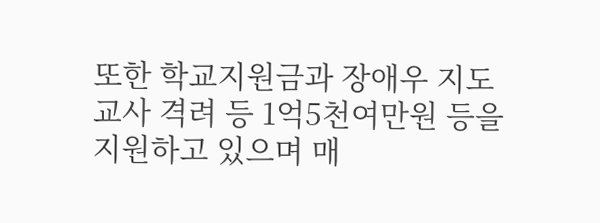또한 학교지원금과 장애우 지도교사 격려 등 1억5천여만원 등을 지원하고 있으며 매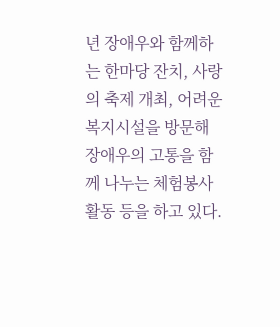년 장애우와 함께하는 한마당 잔치, 사랑의 축제 개최, 어려운 복지시설을 방문해 장애우의 고통을 함께 나누는 체험봉사활동 등을 하고 있다.